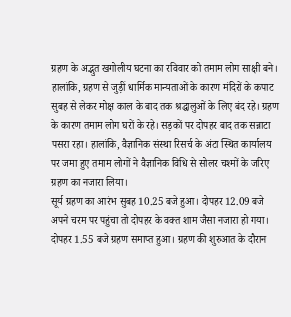ग्रहण के अद्भुत खगोलीय घटना का रविवार को तमाम लोग साक्षी बने। हालांकि, ग्रहण से जुड़ीं धार्मिक मान्यताओं के कारण मंदिरों के कपाट सुबह से लेकर मोक्ष काल के बाद तक श्रद्धालुओं के लिए बंद रहे। ग्रहण के कारण तमाम लोग घरों के रहे। सड़कों पर दोपहर बाद तक सन्नाटा पसरा रहा। हालांकि, वैज्ञानिक संस्था रिसर्च के अंटा स्थित कार्यालय पर जमा हुए तमाम लोगों ने वैज्ञानिक विधि से सोलर चश्मों के जरिए ग्रहण का नजारा लिया।
सूर्य ग्रहण का आरंभ सुबह 10.25 बजे हुआ। दोपहर 12.09 बजे अपने चरम पर पहुंचा तो दोपहर के वक्त शाम जैसा नजारा हो गया। दोपहर 1.55 बजे ग्रहण समाप्त हुआ। ग्रहण की शुरुआत के दौरान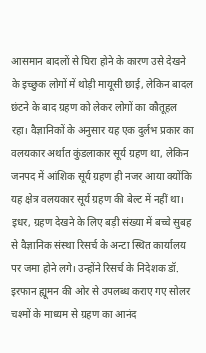आसमान बादलों से घिरा होने के कारण उसे देखने के इच्छुक लोगों में थोड़ी मायूसी छाई, लेकिन बादल छंटने के बाद ग्रहण को लेकर लोगों का कौतूहल रहा। वैज्ञानिकों के अनुसार यह एक दुर्लभ प्रकार का वलयकार अर्थात कुंडलाकार सूर्य ग्रहण था, लेकिन जनपद में आंशिक सूर्य ग्रहण ही नजर आया क्योंकि यह क्षेत्र वलयकार सूर्य ग्रहण की बेल्ट में नहीं था। इधर, ग्रहण देखने के लिए बड़ी संख्या में बच्चे सुबह से वैज्ञानिक संस्था रिसर्च के अन्टा स्थित कार्यालय पर जमा होने लगे। उन्होंने रिसर्च के निदेशक डॉ. इरफान ह्यूमन की ओर से उपलब्ध कराए गए सोलर चश्मों के माध्यम से ग्रहण का आनंद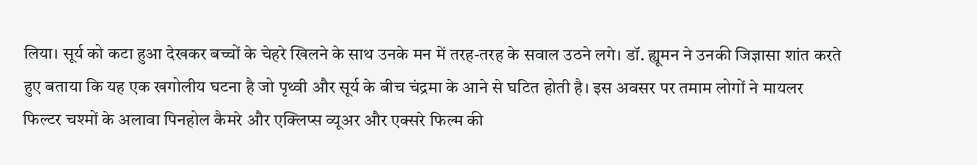लिया। सूर्य को कटा हुआ देखकर बच्चों के चेहरे खिलने के साथ उनके मन में तरह-तरह के सवाल उठने लगे। डॉ. ह्यूमन ने उनकी जिज्ञासा शांत करते हुए बताया कि यह एक खगोलीय घटना है जो पृथ्वी और सूर्य के बीच चंद्रमा के आने से घटित होती है। इस अवसर पर तमाम लोगों ने मायलर फिल्टर चश्मों के अलावा पिनहोल कैमरे और एक्लिप्स व्यूअर और एक्सरे फिल्म की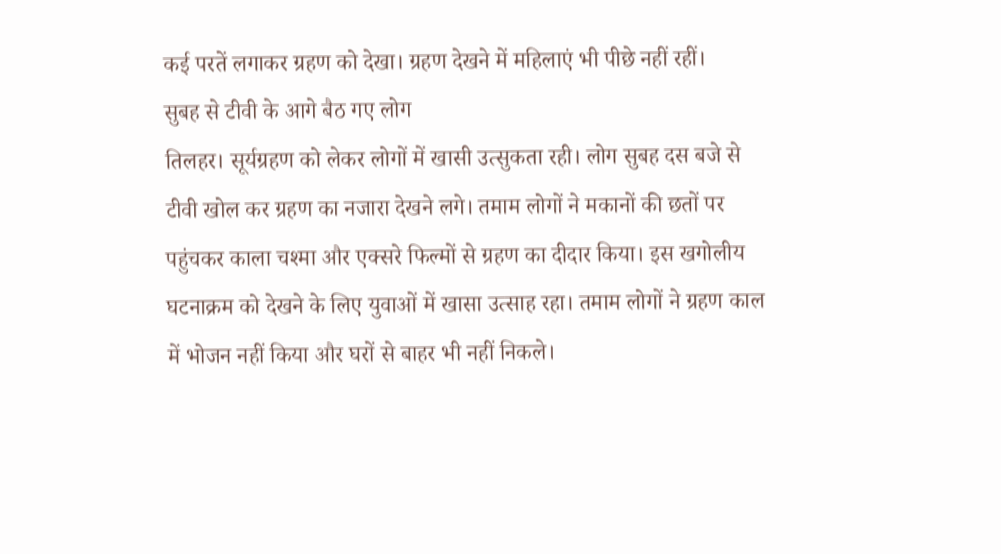कई परतें लगाकर ग्रहण को देखा। ग्रहण देखने में महिलाएं भी पीछे नहीं रहीं।
सुबह से टीवी के आगे बैठ गए लोग
तिलहर। सूर्यग्रहण को लेकर लोगों में खासी उत्सुकता रही। लोग सुबह दस बजे से टीवी खोल कर ग्रहण का नजारा देखने लगे। तमाम लोगों ने मकानों की छतों पर पहुंचकर काला चश्मा और एक्सरे फिल्मों से ग्रहण का दीदार किया। इस खगोलीय घटनाक्रम को देखने के लिए युवाओं में खासा उत्साह रहा। तमाम लोगों ने ग्रहण काल में भोजन नहीं किया और घरों से बाहर भी नहीं निकले।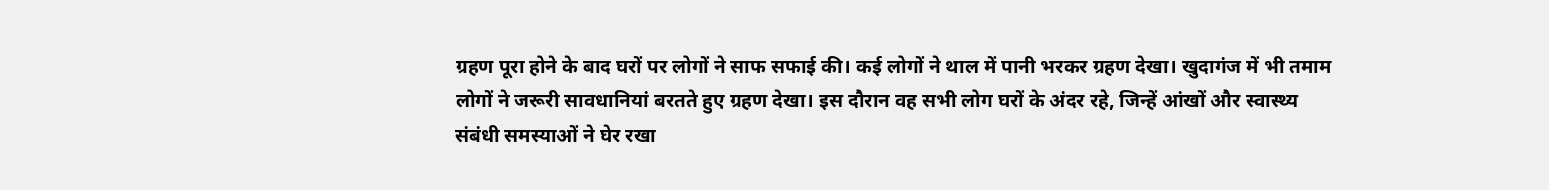ग्रहण पूरा होने के बाद घरों पर लोगों ने साफ सफाई की। कई लोगों ने थाल में पानी भरकर ग्रहण देखा। खुदागंज में भी तमाम लोगों ने जरूरी सावधानियां बरतते हुए ग्रहण देखा। इस दौरान वह सभी लोग घरों के अंदर रहे, जिन्हें आंखों और स्वास्थ्य संबंधी समस्याओं ने घेर रखा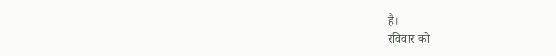है।
रविवार को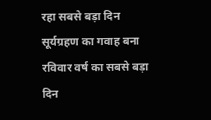रहा सबसे बड़ा दिन
सूर्यग्रहण का गवाह बना रविवार वर्ष का सबसे बड़ा दिन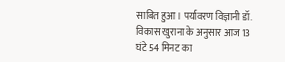साबित हुआ। पर्यावरण विज्ञानी डॉ. विकास खुराना के अनुसार आज 13 घंटे 54 मिनट का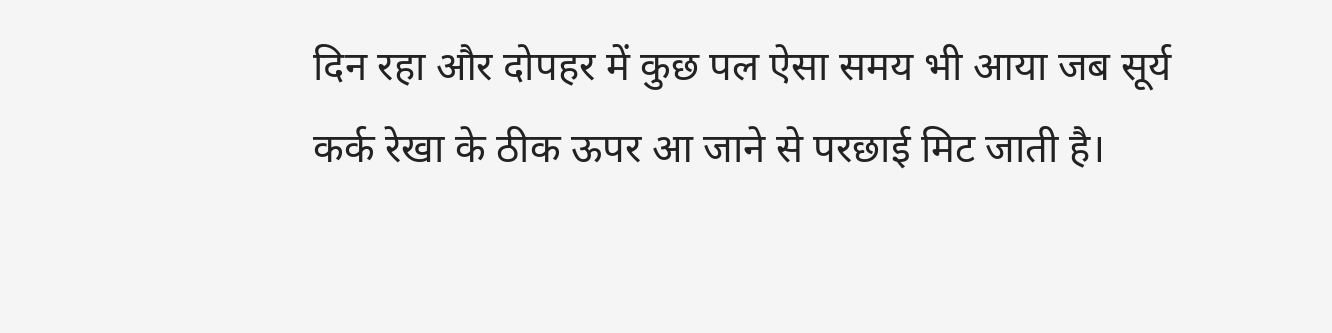दिन रहा और दोपहर में कुछ पल ऐसा समय भी आया जब सूर्य कर्क रेखा के ठीक ऊपर आ जाने से परछाई मिट जाती है।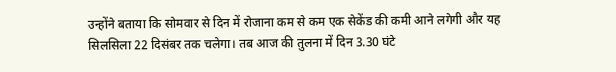उन्होंने बताया कि सोमवार से दिन में रोजाना कम से कम एक सेकेंड की कमी आने लगेगी और यह सिलसिला 22 दिसंबर तक चलेगा। तब आज की तुलना में दिन 3.30 घंटे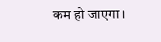कम हो जाएगा।